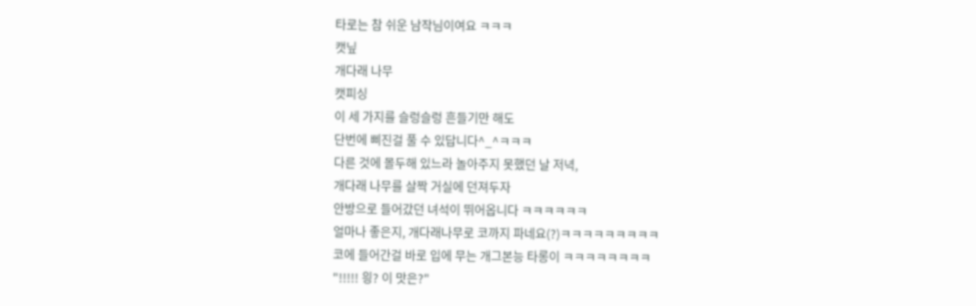타로는 참 쉬운 남작님이여요 ㅋㅋㅋ
캣닢
개다래 나무
캣피싱
이 세 가지를 슬렁슬렁 흔들기만 해도
단번에 삐진걸 풀 수 있답니다^_^ㅋㅋㅋ
다른 것에 몰두해 있느라 놀아주지 못했던 날 저녁,
개다래 나무를 살짝 거실에 던져두자
안방으로 들어갔던 녀석이 뛰어옵니다 ㅋㅋㅋㅋㅋㅋ
얼마나 좋은지, 개다래나무로 코까지 파네요(?)ㅋㅋㅋㅋㅋㅋㅋㅋㅋ
코에 들어간걸 바로 입에 무는 개그본능 타롱이 ㅋㅋㅋㅋㅋㅋㅋㅋ
"!!!!! 읭? 이 맛은?"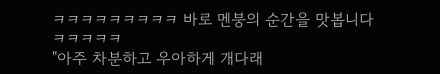ㅋㅋㅋㅋㅋㅋㅋㅋㅋ 바로 멘붕의 순간을 맛봅니다ㅋㅋㅋㅋㅋ
"아주 차분하고 우아하게 개다래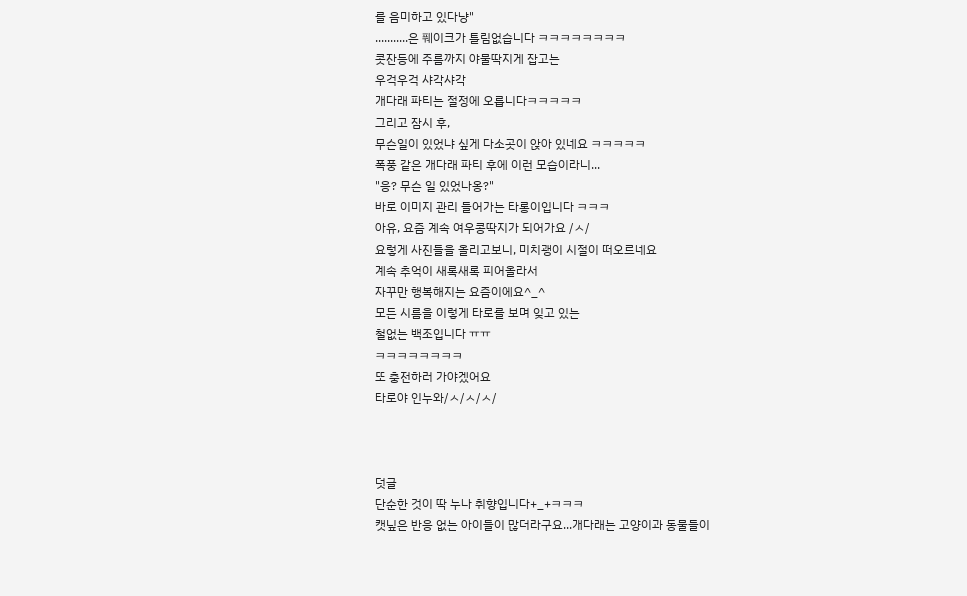를 음미하고 있다냥"
...........은 풰이크가 틀림없습니다 ㅋㅋㅋㅋㅋㅋㅋㅋ
콧잔등에 주름까지 야물딱지게 잡고는
우걱우걱 샤각샤각
개다래 파티는 절정에 오릅니다ㅋㅋㅋㅋㅋ
그리고 잠시 후,
무슨일이 있었냐 싶게 다소곳이 앉아 있네요 ㅋㅋㅋㅋㅋ
폭풍 같은 개다래 파티 후에 이런 모습이라니...
"응? 무슨 일 있었나옹?"
바로 이미지 관리 들어가는 타롱이입니다 ㅋㅋㅋ
아유, 요즘 계속 여우콩딱지가 되어가요 /ㅅ/
요렇게 사진들을 올리고보니, 미치괭이 시절이 떠오르네요
계속 추억이 새록새록 피어올라서
자꾸만 행복해지는 요즘이에요^_^
모든 시름을 이렇게 타로를 보며 잊고 있는
철없는 백조입니다 ㅠㅠ
ㅋㅋㅋㅋㅋㅋㅋㅋ
또 충전하러 가야겠어요
타로야 인누와/ㅅ/ㅅ/ㅅ/



덧글
단순한 것이 딱 누나 취향입니다+_+ㅋㅋㅋ
캣닢은 반응 없는 아이들이 많더라구요...개다래는 고양이과 동물들이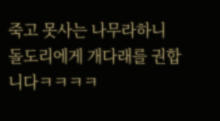죽고 못사는 나무라하니
돌도리에게 개다래를 권합니다ㅋㅋㅋㅋ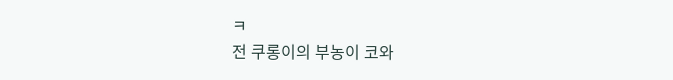ㅋ
전 쿠롱이의 부농이 코와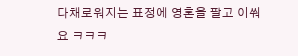다채로워지는 표정에 영혼을 팔고 이쒀요 ㅋㅋㅋ